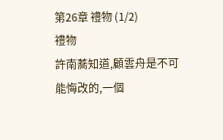第26章 禮物 (1/2)
禮物
許南蕎知道,顧雲舟是不可能悔改的,一個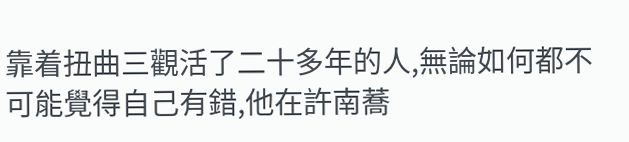靠着扭曲三觀活了二十多年的人,無論如何都不可能覺得自己有錯,他在許南蕎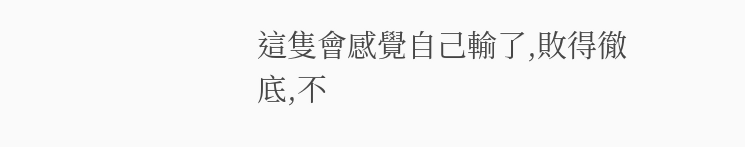這隻會感覺自己輸了,敗得徹底,不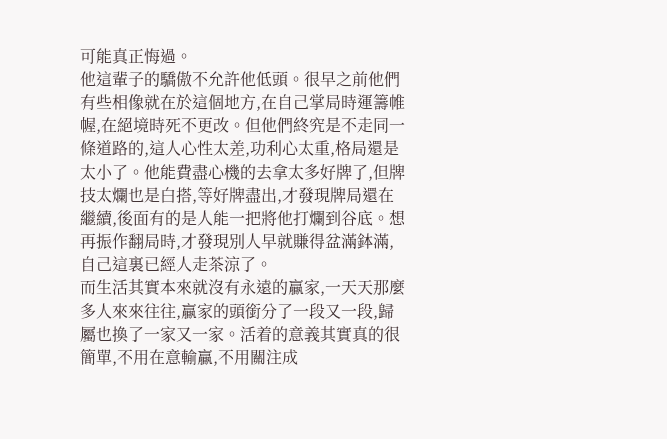可能真正悔過。
他這輩子的驕傲不允許他低頭。很早之前他們有些相像就在於這個地方,在自己掌局時運籌帷幄,在絕境時死不更改。但他們終究是不走同一條道路的,這人心性太差,功利心太重,格局還是太小了。他能費盡心機的去拿太多好牌了,但牌技太爛也是白搭,等好牌盡出,才發現牌局還在繼續,後面有的是人能一把將他打爛到谷底。想再振作翻局時,才發現別人早就賺得盆滿鉢滿,自己這裏已經人走茶涼了。
而生活其實本來就沒有永遠的贏家,一天天那麼多人來來往往,贏家的頭銜分了一段又一段,歸屬也換了一家又一家。活着的意義其實真的很簡單,不用在意輸贏,不用關注成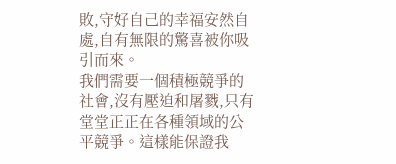敗,守好自己的幸福安然自處,自有無限的驚喜被你吸引而來。
我們需要一個積極競爭的社會,沒有壓迫和屠戮,只有堂堂正正在各種領域的公平競爭。這樣能保證我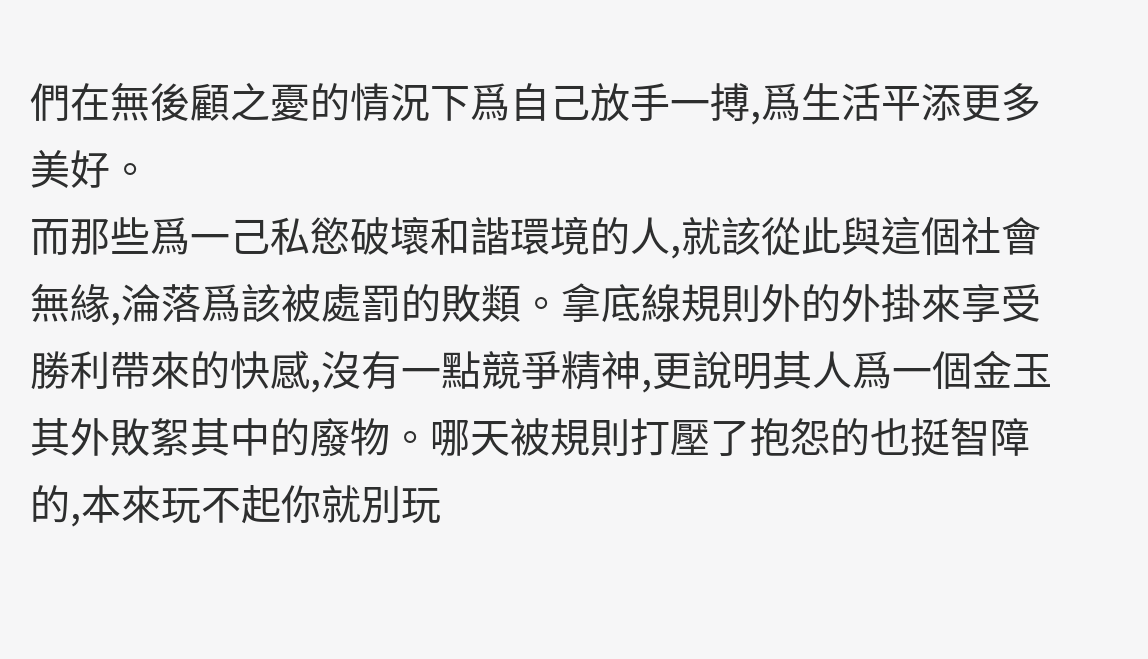們在無後顧之憂的情況下爲自己放手一搏,爲生活平添更多美好。
而那些爲一己私慾破壞和諧環境的人,就該從此與這個社會無緣,淪落爲該被處罰的敗類。拿底線規則外的外掛來享受勝利帶來的快感,沒有一點競爭精神,更說明其人爲一個金玉其外敗絮其中的廢物。哪天被規則打壓了抱怨的也挺智障的,本來玩不起你就別玩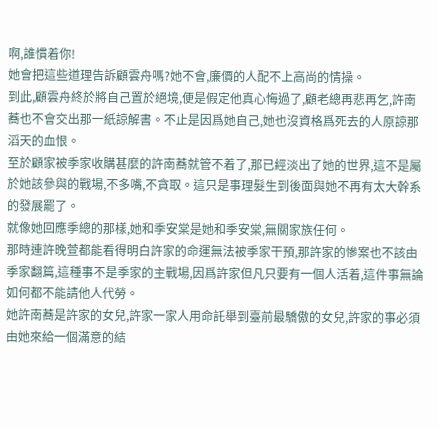啊,誰慣着你!
她會把這些道理告訴顧雲舟嗎?她不會,廉價的人配不上高尚的情操。
到此,顧雲舟終於將自己置於絕境,便是假定他真心悔過了,顧老總再悲再乞,許南蕎也不會交出那一紙諒解書。不止是因爲她自己,她也沒資格爲死去的人原諒那滔天的血恨。
至於顧家被季家收購甚麼的許南蕎就管不着了,那已經淡出了她的世界,這不是屬於她該參與的戰場,不多嘴,不貪取。這只是事理髮生到後面與她不再有太大幹系的發展罷了。
就像她回應季總的那樣,她和季安棠是她和季安棠,無關家族任何。
那時連許晚萱都能看得明白許家的命運無法被季家干預,那許家的慘案也不該由季家翻篇,這種事不是季家的主戰場,因爲許家但凡只要有一個人活着,這件事無論如何都不能請他人代勞。
她許南蕎是許家的女兒,許家一家人用命託舉到臺前最驕傲的女兒,許家的事必須由她來給一個滿意的結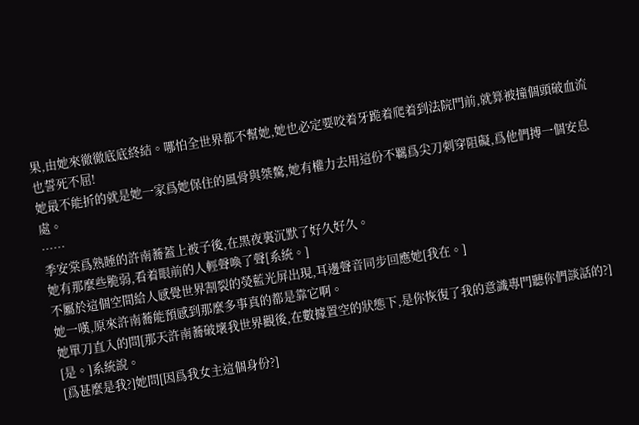果,由她來徹徹底底終結。哪怕全世界都不幫她,她也必定要咬着牙跪着爬着到法院門前,就算被撞個頭破血流也誓死不屈!
她最不能折的就是她一家爲她保住的風骨與桀驁,她有權力去用這份不羈爲尖刀刺穿阻礙,爲他們搏一個安息處。
……
季安棠爲熟睡的許南蕎蓋上被子後,在黑夜裏沉默了好久好久。
她有那麼些脆弱,看着眼前的人輕聲喚了聲[系統。]
不屬於這個空間給人感覺世界割裂的熒藍光屏出現,耳邊聲音同步回應她[我在。]
她一嘆,原來許南蕎能預感到那麼多事真的都是靠它啊。
她單刀直入的問[那天許南蕎破壞我世界觀後,在數據置空的狀態下,是你恢復了我的意識專門聽你們談話的?]
[是。]系統說。
[爲甚麼是我?]她問[因爲我女主這個身份?]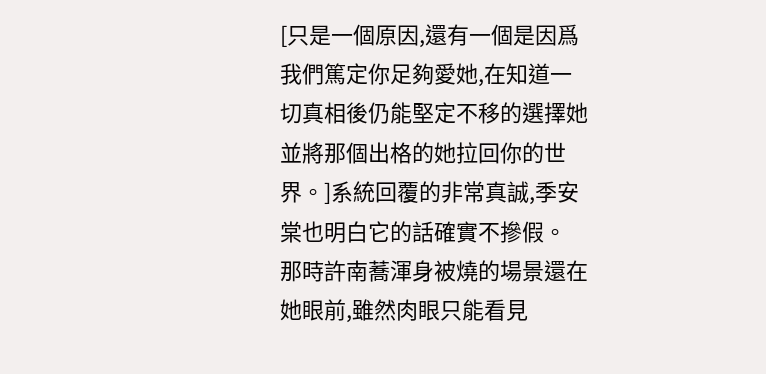[只是一個原因,還有一個是因爲我們篤定你足夠愛她,在知道一切真相後仍能堅定不移的選擇她並將那個出格的她拉回你的世界。]系統回覆的非常真誠,季安棠也明白它的話確實不摻假。
那時許南蕎渾身被燒的場景還在她眼前,雖然肉眼只能看見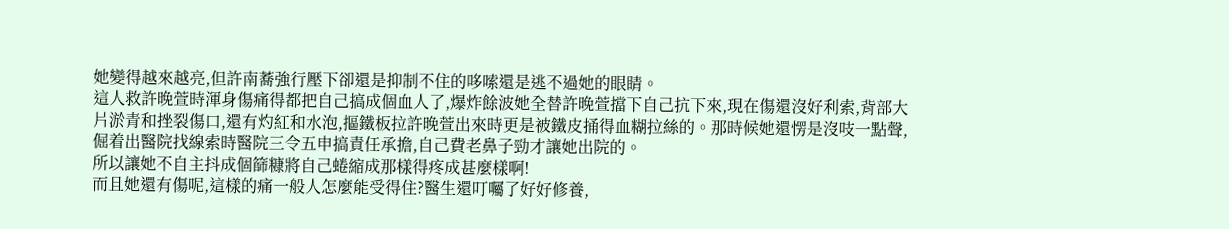她變得越來越亮,但許南蕎強行壓下卻還是抑制不住的哆嗦還是逃不過她的眼睛。
這人救許晚萱時渾身傷痛得都把自己搞成個血人了,爆炸餘波她全替許晚萱擋下自己抗下來,現在傷還沒好利索,背部大片淤青和挫裂傷口,還有灼紅和水泡,摳鐵板拉許晚萱出來時更是被鐵皮捅得血糊拉絲的。那時候她還愣是沒吱一點聲,倔着出醫院找線索時醫院三令五申搞責任承擔,自己費老鼻子勁才讓她出院的。
所以讓她不自主抖成個篩糠將自己蜷縮成那樣得疼成甚麼樣啊!
而且她還有傷呢,這樣的痛一般人怎麼能受得住?醫生還叮囑了好好修養,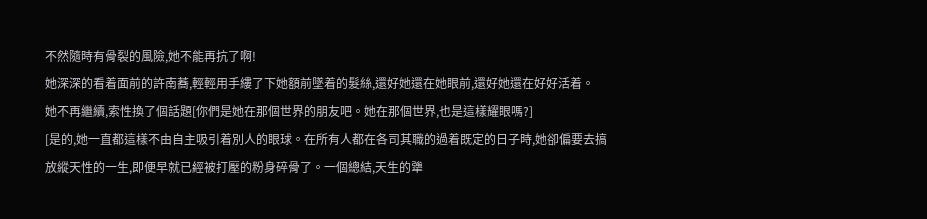不然隨時有骨裂的風險,她不能再抗了啊!
她深深的看着面前的許南蕎,輕輕用手縷了下她額前墜着的髮絲,還好她還在她眼前,還好她還在好好活着。
她不再繼續,索性換了個話題[你們是她在那個世界的朋友吧。她在那個世界,也是這樣耀眼嗎?]
[是的,她一直都這樣不由自主吸引着別人的眼球。在所有人都在各司其職的過着既定的日子時,她卻偏要去搞放縱天性的一生,即便早就已經被打壓的粉身碎骨了。一個總結,天生的犟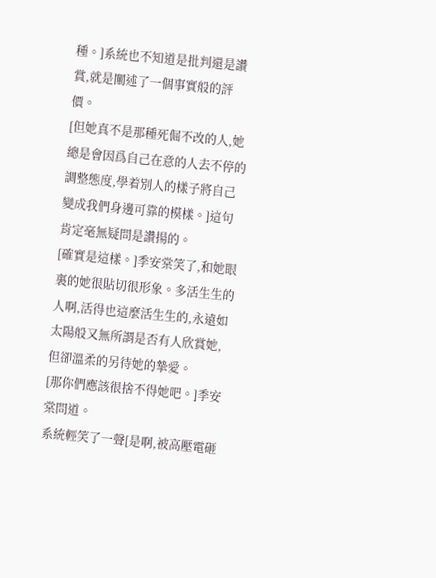種。]系統也不知道是批判還是讚賞,就是闡述了一個事實般的評價。
[但她真不是那種死倔不改的人,她總是會因爲自己在意的人去不停的調整態度,學着別人的樣子將自己變成我們身邊可靠的模樣。]這句肯定毫無疑問是讚揚的。
[確實是這樣。]季安棠笑了,和她眼裏的她很貼切很形象。多活生生的人啊,活得也這麼活生生的,永遠如太陽般又無所謂是否有人欣賞她,但卻溫柔的另待她的摯愛。
[那你們應該很捨不得她吧。]季安棠問道。
系統輕笑了一聲[是啊,被高壓電砸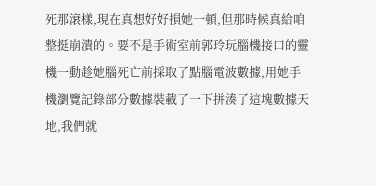死那滖樣,現在真想好好損她一頓,但那時候真給咱整挺崩潰的。要不是手術室前郭玲玩腦機接口的靈機一動趁她腦死亡前採取了點腦電波數據,用她手機瀏覽記錄部分數據裝載了一下拼湊了這塊數據天地,我們就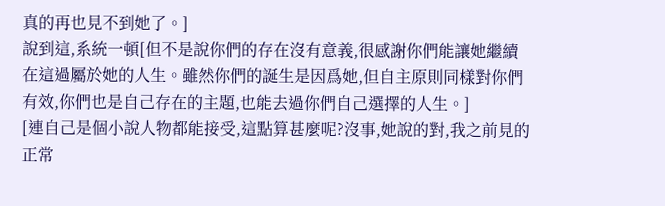真的再也見不到她了。]
說到這,系統一頓[但不是說你們的存在沒有意義,很感謝你們能讓她繼續在這過屬於她的人生。雖然你們的誕生是因爲她,但自主原則同樣對你們有效,你們也是自己存在的主題,也能去過你們自己選擇的人生。]
[連自己是個小說人物都能接受,這點算甚麼呢?沒事,她說的對,我之前見的正常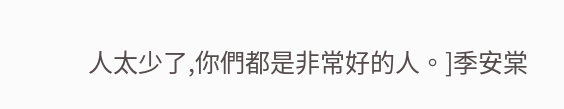人太少了,你們都是非常好的人。]季安棠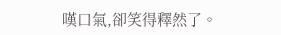嘆口氣,卻笑得釋然了。